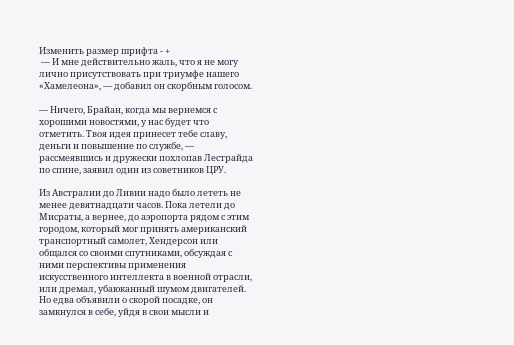Изменить размер шрифта - +
 — И мне действительно жаль, что я не могу лично присутствовать при триумфе нашего «Хамелеона», — добавил он скорбным голосом.

— Ничего, Брайан, когда мы вернемся с хорошими новостями, у нас будет что отметить. Твоя идея принесет тебе славу, деньги и повышение по службе, — рассмеявшись и дружески похлопав Лестрайда по спине, заявил один из советников ЦРУ.

Из Австралии до Ливии надо было лететь не менее девятнадцати часов. Пока летели до Мисраты, а вернее, до аэропорта рядом с этим городом, который мог принять американский транспортный самолет, Хендерсон или общался со своими спутниками, обсуждая с ними перспективы применения искусственного интеллекта в военной отрасли, или дремал, убаюканный шумом двигателей. Но едва объявили о скорой посадке, он замкнулся в себе, уйдя в свои мысли и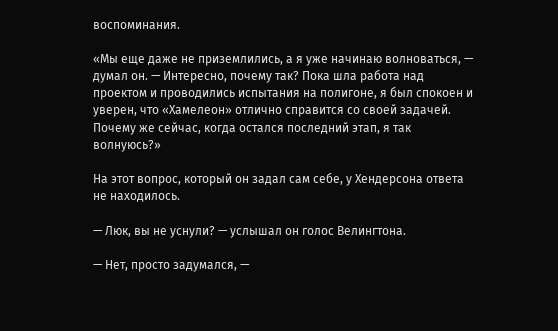воспоминания.

«Мы еще даже не приземлились, а я уже начинаю волноваться, — думал он. — Интересно, почему так? Пока шла работа над проектом и проводились испытания на полигоне, я был спокоен и уверен, что «Хамелеон» отлично справится со своей задачей. Почему же сейчас, когда остался последний этап, я так волнуюсь?»

На этот вопрос, который он задал сам себе, у Хендерсона ответа не находилось.

— Люк, вы не уснули? — услышал он голос Велингтона.

— Нет, просто задумался, —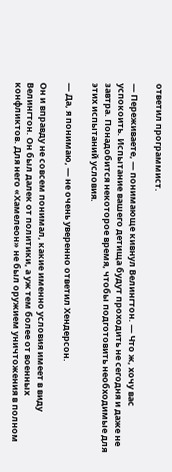ответил программист.

— Переживаете, — понимающе кивнул Велингтон. — Что ж, хочу вас успокоить. Испытание вашего детища будут проходить не сегодня и даже не завтра. Понадобится некоторое время, чтобы подготовить необходимые для этих испытаний условия.

— Да, я понимаю, — не очень уверенно ответил Хендерсон.

Он и вправду не совсем понимал, какие именно условия имеет в виду Велингтон. Он был далек от политики, а уж тем более от военных конфликтов. Для него «Хамелеон» не был оружием уничтожения в полном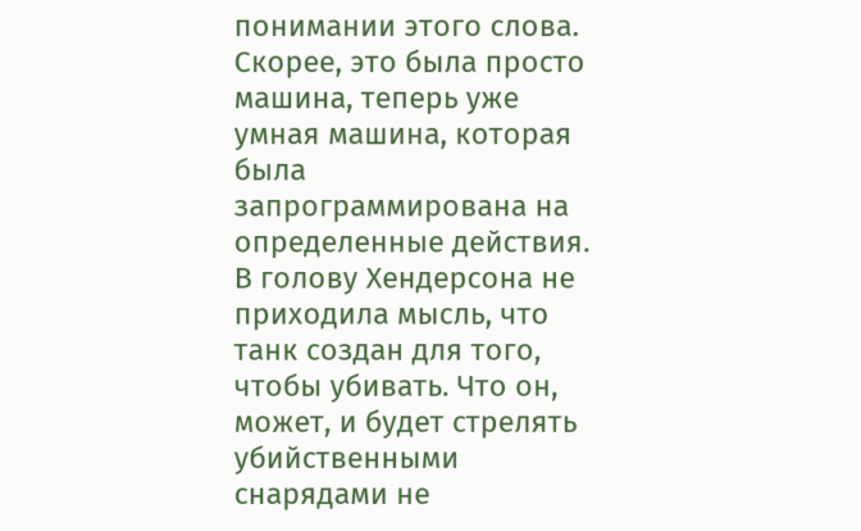понимании этого слова. Скорее, это была просто машина, теперь уже умная машина, которая была запрограммирована на определенные действия. В голову Хендерсона не приходила мысль, что танк создан для того, чтобы убивать. Что он, может, и будет стрелять убийственными снарядами не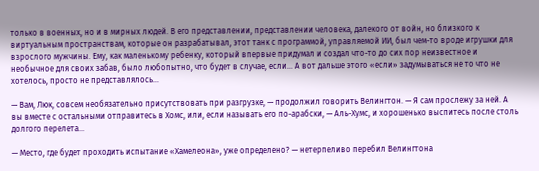только в военных, но и в мирных людей. В его представлении, представлении человека, далекого от войн, но близкого к виртуальным пространствам, которые он разрабатывал, этот танк с программой, управляемой ИИ, был чем-то вроде игрушки для взрослого мужчины. Ему, как маленькому ребенку, который впервые придумал и создал что-то до сих пор неизвестное и необычное для своих забав, было любопытно, что будет в случае, если… А вот дальше этого «если» задумываться не то что не хотелось, просто не представлялось…

— Вам, Люк, совсем необязательно присутствовать при разгрузке, — продолжил говорить Велингтон. — Я сам прослежу за ней. А вы вместе с остальными отправитесь в Хомс, или, если называть его по-арабски, — Аль-Хумс, и хорошенько выспитесь после столь долгого перелета…

— Место, где будет проходить испытание «Хамелеона», уже определено? — нетерпеливо перебил Велингтона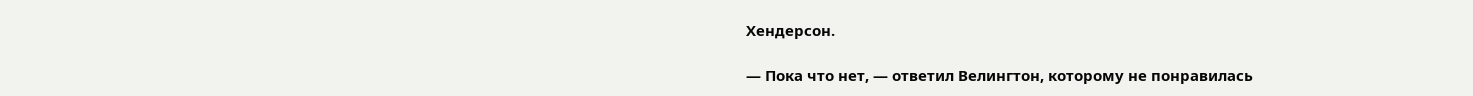Хендерсон.

— Пока что нет, — ответил Велингтон, которому не понравилась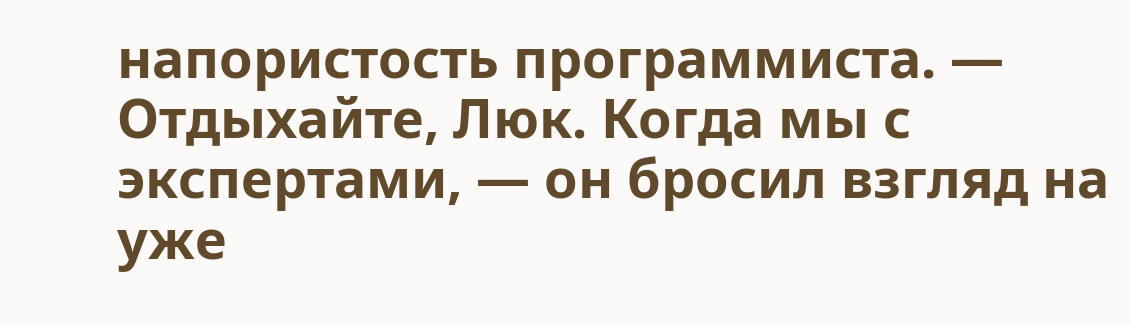напористость программиста. — Отдыхайте, Люк. Когда мы с экспертами, — он бросил взгляд на уже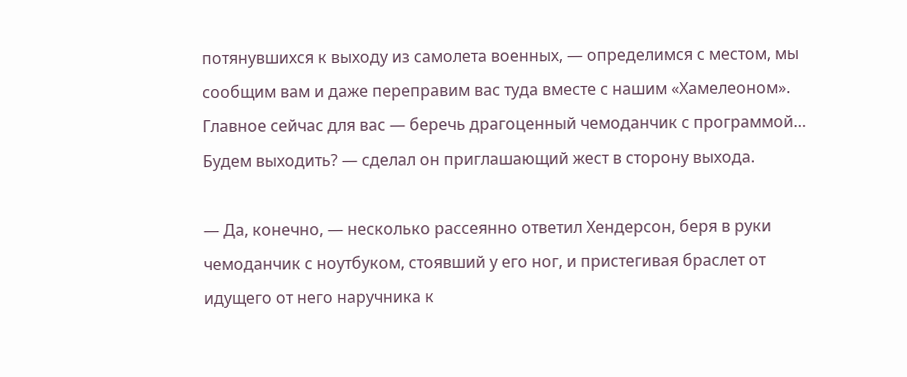потянувшихся к выходу из самолета военных, — определимся с местом, мы сообщим вам и даже переправим вас туда вместе с нашим «Хамелеоном». Главное сейчас для вас — беречь драгоценный чемоданчик с программой… Будем выходить? — сделал он приглашающий жест в сторону выхода.

— Да, конечно, — несколько рассеянно ответил Хендерсон, беря в руки чемоданчик с ноутбуком, стоявший у его ног, и пристегивая браслет от идущего от него наручника к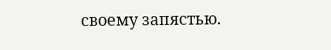своему запястью.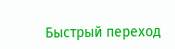Быстрый переход